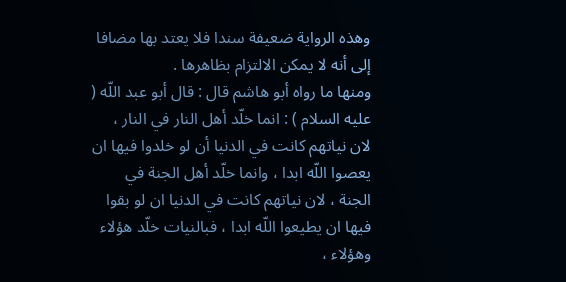وهذه الرواية ضعيفة سندا فلا يعتد بها مضافا إلى أنه لا يمكن الالتزام بظاهرها .
ومنها ما رواه أبو هاشم قال : قال أبو عبد اللّه ( عليه السلام ) : انما خلّد أهل النار في النار ، لان نياتهم كانت في الدنيا أن لو خلدوا فيها ان يعصوا اللّه ابدا ، وانما خلّد أهل الجنة في الجنة ، لان نياتهم كانت في الدنيا ان لو بقوا فيها ان يطيعوا اللّه ابدا ، فبالنيات خلّد هؤلاء وهؤلاء ،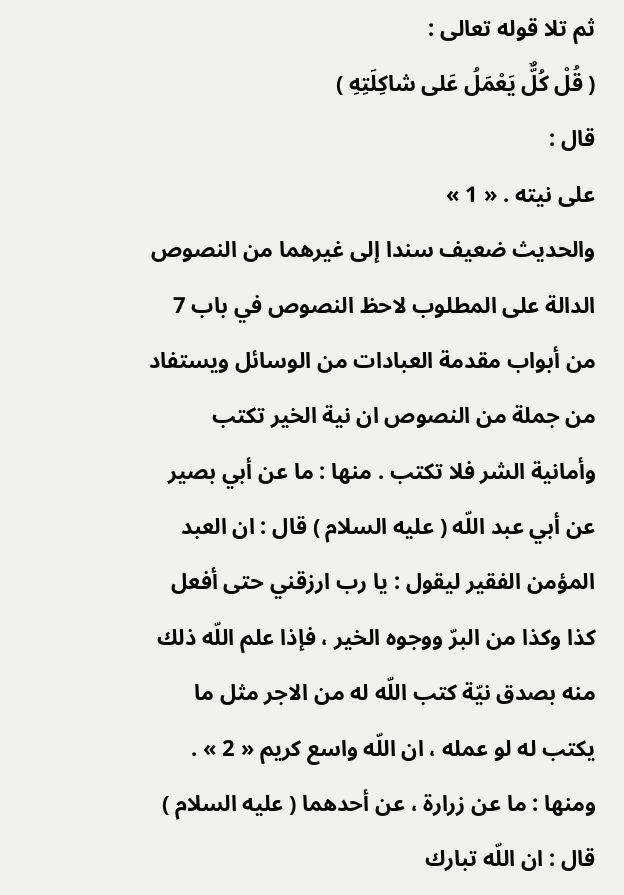ثم تلا قوله تعالى :
( قُلْ كُلٌّ يَعْمَلُ عَلى شاكِلَتِهِ )
قال :
على نيته . « 1 »
والحديث ضعيف سندا إلى غيرهما من النصوص الدالة على المطلوب لاحظ النصوص في باب 7 من أبواب مقدمة العبادات من الوسائل ويستفاد من جملة من النصوص ان نية الخير تكتب وأمانية الشر فلا تكتب . منها : ما عن أبي بصير عن أبي عبد اللّه ( عليه السلام ) قال : ان العبد المؤمن الفقير ليقول : يا رب ارزقني حتى أفعل كذا وكذا من البرّ ووجوه الخير ، فإذا علم اللّه ذلك منه بصدق نيّة كتب اللّه له من الاجر مثل ما يكتب له لو عمله ، ان اللّه واسع كريم « 2 » .
ومنها : ما عن زرارة ، عن أحدهما ( عليه السلام ) قال : ان اللّه تبارك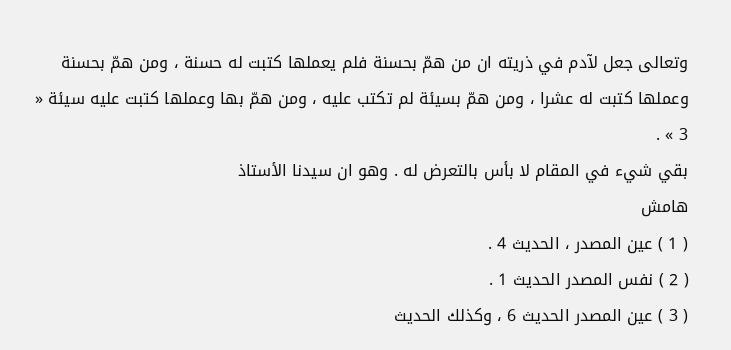وتعالى جعل لآدم في ذريته ان من همّ بحسنة فلم يعملها كتبت له حسنة ، ومن همّ بحسنة وعملها كتبت له عشرا ، ومن همّ بسيئة لم تكتب عليه ، ومن همّ بها وعملها كتبت عليه سيئة « 3 » .
بقي شيء في المقام لا بأس بالتعرض له . وهو ان سيدنا الأستاذ
هامش
( 1 ) عين المصدر ، الحديث 4 .
( 2 ) نفس المصدر الحديث 1 .
( 3 ) عين المصدر الحديث 6 ، وكذلك الحديث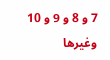7 و 8 و 9 و 10 وغيرها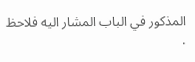المذكور في الباب المشار اليه فلاحظ .